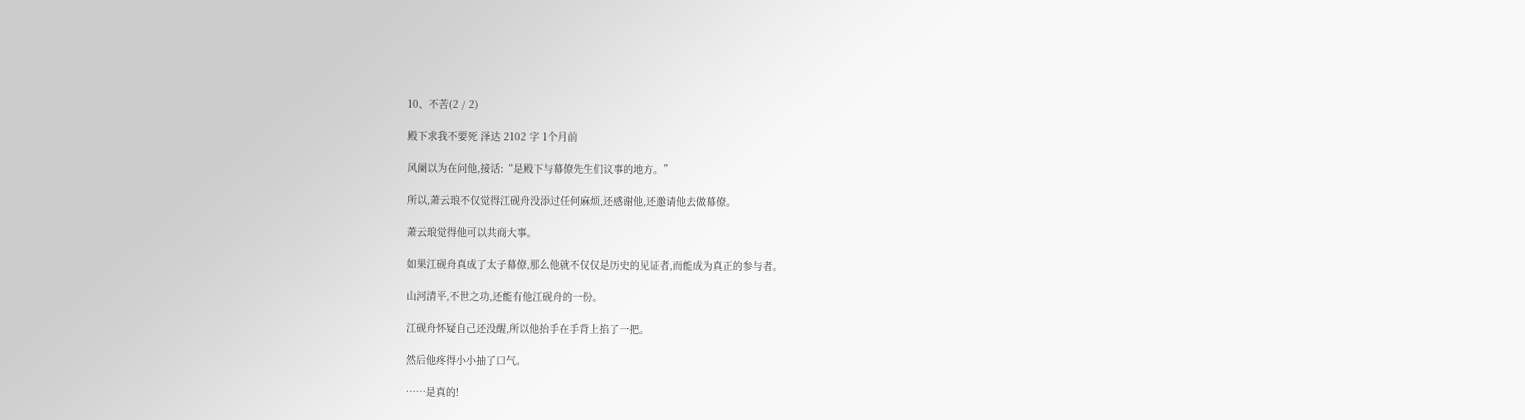10、不苦(2 / 2)

殿下求我不要死 泽达 2102 字 1个月前

风阑以为在问他,接话:“是殿下与幕僚先生们议事的地方。”

所以,萧云琅不仅觉得江砚舟没添过任何麻烦,还感谢他,还邀请他去做幕僚。

萧云琅觉得他可以共商大事。

如果江砚舟真成了太子幕僚,那么他就不仅仅是历史的见证者,而能成为真正的参与者。

山河清平,不世之功,还能有他江砚舟的一份。

江砚舟怀疑自己还没醒,所以他抬手在手背上掐了一把。

然后他疼得小小抽了口气。

……是真的!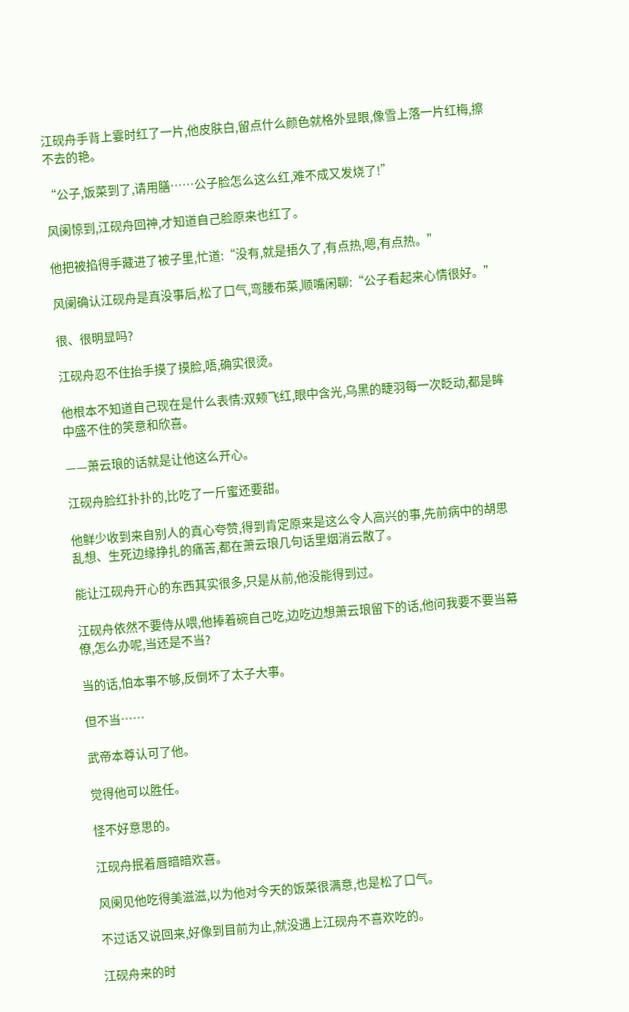江砚舟手背上霎时红了一片,他皮肤白,留点什么颜色就格外显眼,像雪上落一片红梅,擦不去的艳。

“公子,饭菜到了,请用膳……公子脸怎么这么红,难不成又发烧了!”

风阑惊到,江砚舟回神,才知道自己脸原来也红了。

他把被掐得手藏进了被子里,忙道:“没有,就是捂久了,有点热,嗯,有点热。”

风阑确认江砚舟是真没事后,松了口气,弯腰布菜,顺嘴闲聊:“公子看起来心情很好。”

很、很明显吗?

江砚舟忍不住抬手摸了摸脸,唔,确实很烫。

他根本不知道自己现在是什么表情:双颊飞红,眼中含光,乌黑的睫羽每一次眨动,都是眸中盛不住的笑意和欣喜。

——萧云琅的话就是让他这么开心。

江砚舟脸红扑扑的,比吃了一斤蜜还要甜。

他鲜少收到来自别人的真心夸赞,得到肯定原来是这么令人高兴的事,先前病中的胡思乱想、生死边缘挣扎的痛苦,都在萧云琅几句话里烟消云散了。

能让江砚舟开心的东西其实很多,只是从前,他没能得到过。

江砚舟依然不要侍从喂,他捧着碗自己吃,边吃边想萧云琅留下的话,他问我要不要当幕僚,怎么办呢,当还是不当?

当的话,怕本事不够,反倒坏了太子大事。

但不当……

武帝本尊认可了他。

觉得他可以胜任。

怪不好意思的。

江砚舟抿着唇暗暗欢喜。

风阑见他吃得美滋滋,以为他对今天的饭菜很满意,也是松了口气。

不过话又说回来,好像到目前为止,就没遇上江砚舟不喜欢吃的。

江砚舟来的时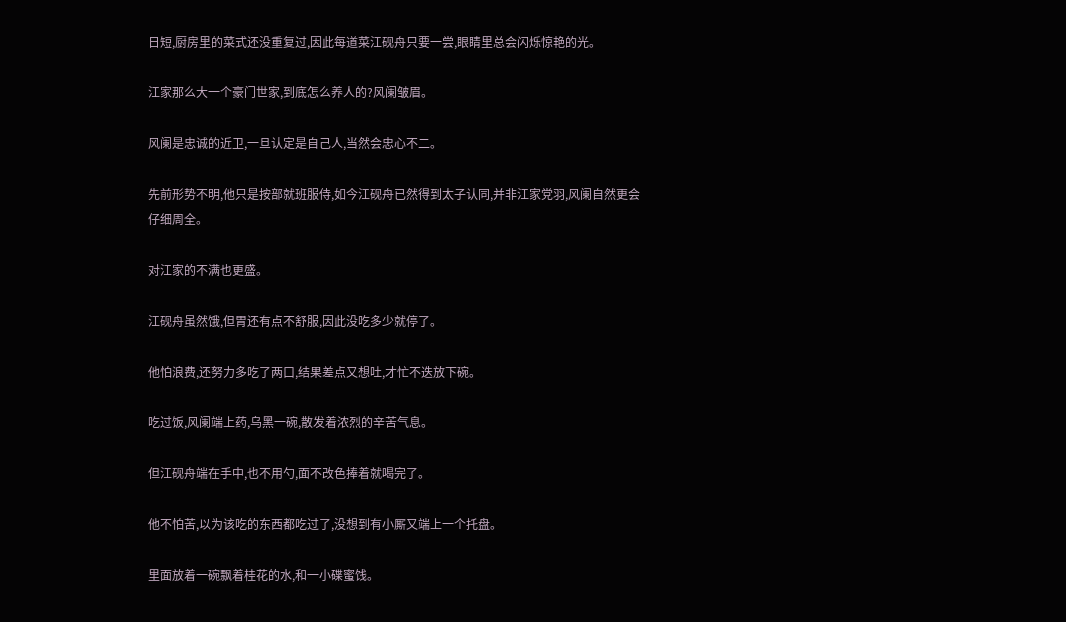日短,厨房里的菜式还没重复过,因此每道菜江砚舟只要一尝,眼睛里总会闪烁惊艳的光。

江家那么大一个豪门世家,到底怎么养人的?风阑皱眉。

风阑是忠诚的近卫,一旦认定是自己人,当然会忠心不二。

先前形势不明,他只是按部就班服侍,如今江砚舟已然得到太子认同,并非江家党羽,风阑自然更会仔细周全。

对江家的不满也更盛。

江砚舟虽然饿,但胃还有点不舒服,因此没吃多少就停了。

他怕浪费,还努力多吃了两口,结果差点又想吐,才忙不迭放下碗。

吃过饭,风阑端上药,乌黑一碗,散发着浓烈的辛苦气息。

但江砚舟端在手中,也不用勺,面不改色捧着就喝完了。

他不怕苦,以为该吃的东西都吃过了,没想到有小厮又端上一个托盘。

里面放着一碗飘着桂花的水,和一小碟蜜饯。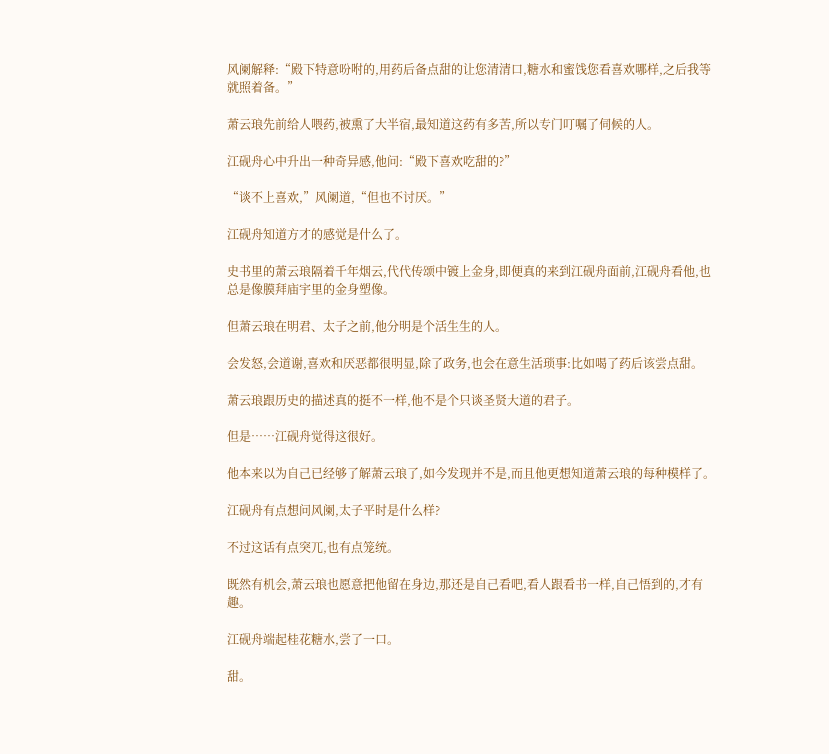风阑解释:“殿下特意吩咐的,用药后备点甜的让您清清口,糖水和蜜饯您看喜欢哪样,之后我等就照着备。”

萧云琅先前给人喂药,被熏了大半宿,最知道这药有多苦,所以专门叮嘱了伺候的人。

江砚舟心中升出一种奇异感,他问:“殿下喜欢吃甜的?”

“谈不上喜欢,”风阑道,“但也不讨厌。”

江砚舟知道方才的感觉是什么了。

史书里的萧云琅隔着千年烟云,代代传颂中镀上金身,即便真的来到江砚舟面前,江砚舟看他,也总是像膜拜庙宇里的金身塑像。

但萧云琅在明君、太子之前,他分明是个活生生的人。

会发怒,会道谢,喜欢和厌恶都很明显,除了政务,也会在意生活琐事:比如喝了药后该尝点甜。

萧云琅跟历史的描述真的挺不一样,他不是个只谈圣贤大道的君子。

但是……江砚舟觉得这很好。

他本来以为自己已经够了解萧云琅了,如今发现并不是,而且他更想知道萧云琅的每种模样了。

江砚舟有点想问风阑,太子平时是什么样?

不过这话有点突兀,也有点笼统。

既然有机会,萧云琅也愿意把他留在身边,那还是自己看吧,看人跟看书一样,自己悟到的,才有趣。

江砚舟端起桂花糖水,尝了一口。

甜。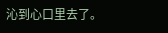沁到心口里去了。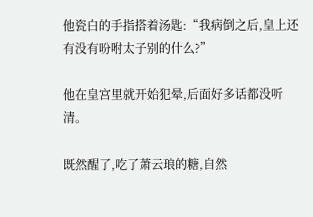他瓷白的手指搭着汤匙:“我病倒之后,皇上还有没有吩咐太子别的什么?”

他在皇宫里就开始犯晕,后面好多话都没听清。

既然醒了,吃了萧云琅的糖,自然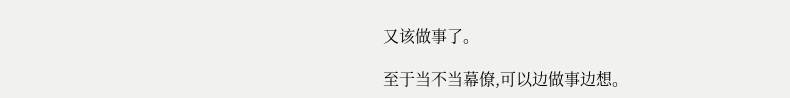又该做事了。

至于当不当幕僚,可以边做事边想。